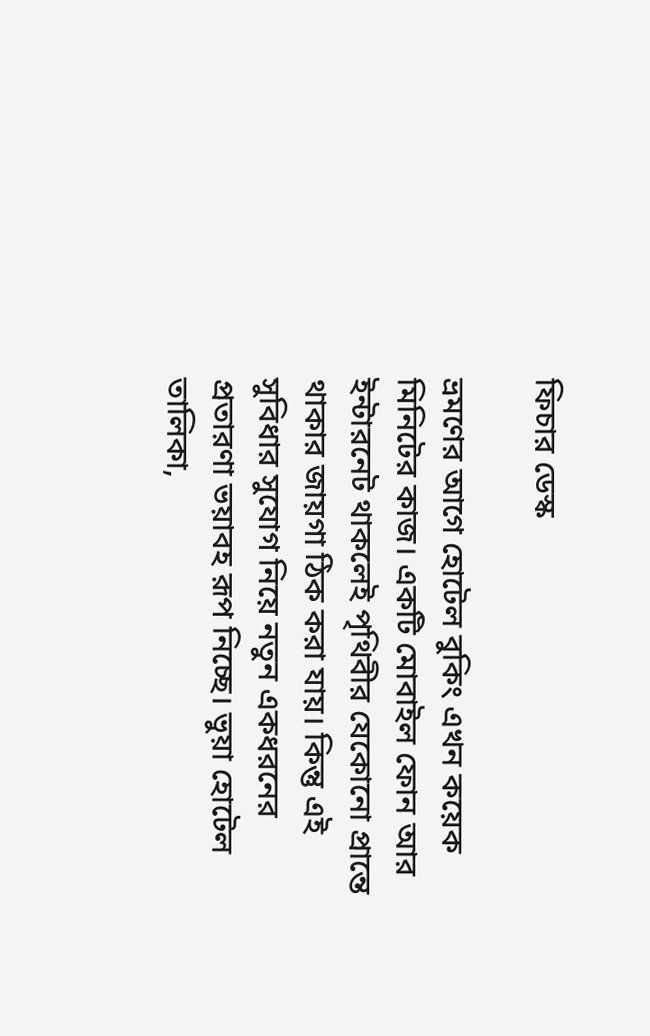ফিচার ডেস্ক

ভ্রমণের আগে হোটেল বুকিং এখন কয়েক মিনিটের কাজ। একটি মোবাইল ফোন আর ইন্টারনেট থাকলেই পৃথিবীর যেকোনো প্রান্তে থাকার জায়গা ঠিক করা যায়। কিন্তু এই সুবিধার সুযোগ নিয়ে নতুন একধরনের প্রতারণা ভয়াবহ রূপ নিচ্ছে। ভুয়া হোটেল তালিকা,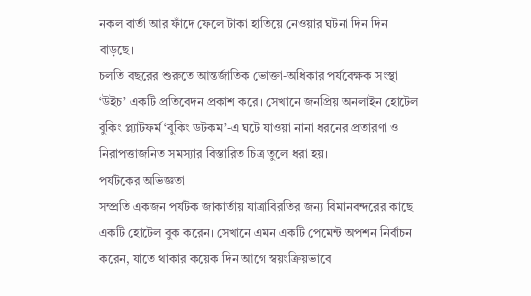নকল বার্তা আর ফাঁদে ফেলে টাকা হাতিয়ে নেওয়ার ঘটনা দিন দিন বাড়ছে।
চলতি বছরের শুরুতে আন্তর্জাতিক ভোক্তা-অধিকার পর্যবেক্ষক সংস্থা ‘উইচ’ একটি প্রতিবেদন প্রকাশ করে। সেখানে জনপ্রিয় অনলাইন হোটেল বুকিং প্ল্যাটফর্ম ‘বুকিং ডটকম’-এ ঘটে যাওয়া নানা ধরনের প্রতারণা ও নিরাপত্তাজনিত সমস্যার বিস্তারিত চিত্র তুলে ধরা হয়।
পর্যটকের অভিজ্ঞতা
সম্প্রতি একজন পর্যটক জাকার্তায় যাত্রাবিরতির জন্য বিমানবন্দরের কাছে একটি হোটেল বুক করেন। সেখানে এমন একটি পেমেন্ট অপশন নির্বাচন করেন, যাতে থাকার কয়েক দিন আগে স্বয়ংক্রিয়ভাবে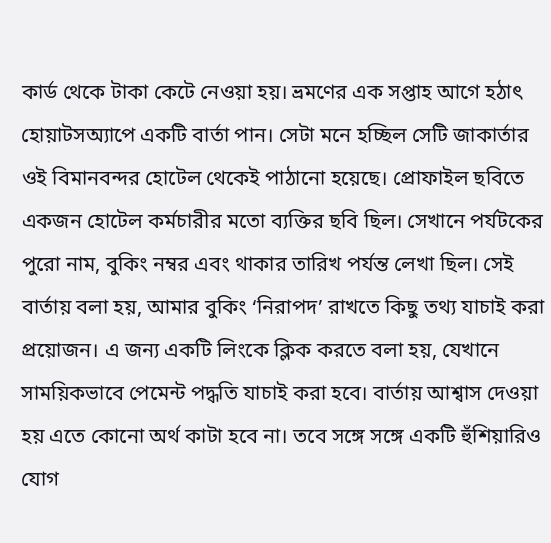কার্ড থেকে টাকা কেটে নেওয়া হয়। ভ্রমণের এক সপ্তাহ আগে হঠাৎ হোয়াটসঅ্যাপে একটি বার্তা পান। সেটা মনে হচ্ছিল সেটি জাকার্তার ওই বিমানবন্দর হোটেল থেকেই পাঠানো হয়েছে। প্রোফাইল ছবিতে একজন হোটেল কর্মচারীর মতো ব্যক্তির ছবি ছিল। সেখানে পর্যটকের পুরো নাম, বুকিং নম্বর এবং থাকার তারিখ পর্যন্ত লেখা ছিল। সেই বার্তায় বলা হয়, আমার বুকিং ‘নিরাপদ’ রাখতে কিছু তথ্য যাচাই করা প্রয়োজন। এ জন্য একটি লিংকে ক্লিক করতে বলা হয়, যেখানে সাময়িকভাবে পেমেন্ট পদ্ধতি যাচাই করা হবে। বার্তায় আশ্বাস দেওয়া হয় এতে কোনো অর্থ কাটা হবে না। তবে সঙ্গে সঙ্গে একটি হুঁশিয়ারিও যোগ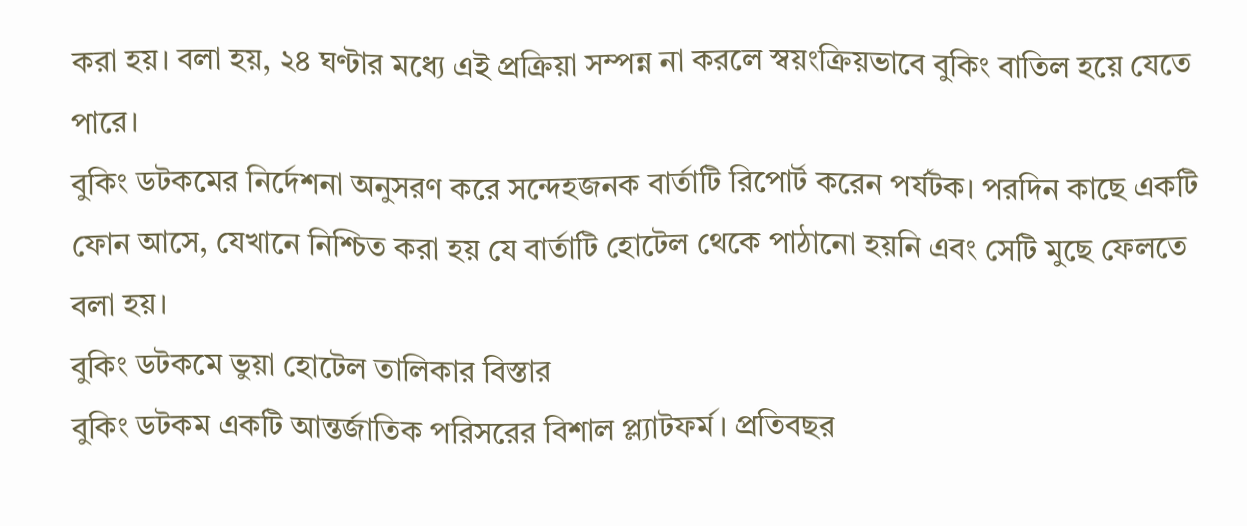করা হয়। বলা হয়, ২৪ ঘণ্টার মধ্যে এই প্রক্রিয়া সম্পন্ন না করলে স্বয়ংক্রিয়ভাবে বুকিং বাতিল হয়ে যেতে পারে।
বুকিং ডটকমের নির্দেশনা অনুসরণ করে সন্দেহজনক বার্তাটি রিপোর্ট করেন পর্যটক। পরদিন কাছে একটি ফোন আসে, যেখানে নিশ্চিত করা হয় যে বার্তাটি হোটেল থেকে পাঠানো হয়নি এবং সেটি মুছে ফেলতে বলা হয়।
বুকিং ডটকমে ভুয়া হোটেল তালিকার বিস্তার
বুকিং ডটকম একটি আন্তর্জাতিক পরিসরের বিশাল প্ল্যাটফর্ম। প্রতিবছর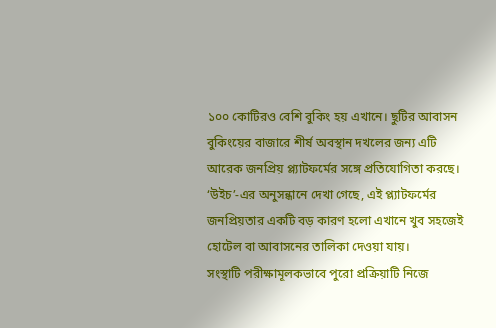১০০ কোটিরও বেশি বুকিং হয় এখানে। ছুটির আবাসন বুকিংয়ের বাজারে শীর্ষ অবস্থান দখলের জন্য এটি আরেক জনপ্রিয় প্ল্যাটফর্মের সঙ্গে প্রতিযোগিতা করছে।
‘উইচ’-এর অনুসন্ধানে দেখা গেছে, এই প্ল্যাটফর্মের জনপ্রিয়তার একটি বড় কারণ হলো এখানে খুব সহজেই হোটেল বা আবাসনের তালিকা দেওয়া যায়।
সংস্থাটি পরীক্ষামূলকভাবে পুরো প্রক্রিয়াটি নিজে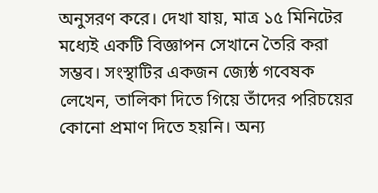অনুসরণ করে। দেখা যায়, মাত্র ১৫ মিনিটের মধ্যেই একটি বিজ্ঞাপন সেখানে তৈরি করা সম্ভব। সংস্থাটির একজন জ্যেষ্ঠ গবেষক লেখেন, তালিকা দিতে গিয়ে তাঁদের পরিচয়ের কোনো প্রমাণ দিতে হয়নি। অন্য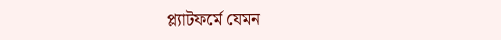প্ল্যাটফর্মে যেমন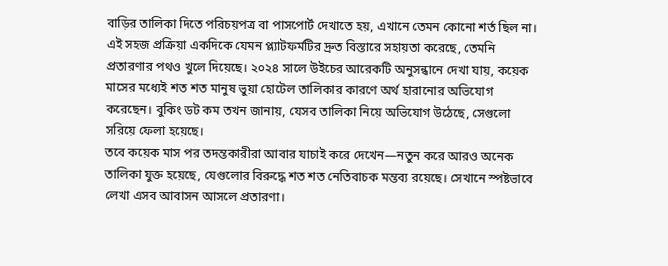বাড়ির তালিকা দিতে পরিচয়পত্র বা পাসপোর্ট দেখাতে হয়, এখানে তেমন কোনো শর্ত ছিল না।
এই সহজ প্রক্রিয়া একদিকে যেমন প্ল্যাটফর্মটির দ্রুত বিস্তারে সহায়তা করেছে, তেমনি প্রতারণার পথও খুলে দিয়েছে। ২০২৪ সালে উইচের আরেকটি অনুসন্ধানে দেখা যায়, কয়েক মাসের মধ্যেই শত শত মানুষ ভুয়া হোটেল তালিকার কারণে অর্থ হারানোর অভিযোগ করেছেন। বুকিং ডট কম তখন জানায়, যেসব তালিকা নিয়ে অভিযোগ উঠেছে, সেগুলো সরিয়ে ফেলা হয়েছে।
তবে কয়েক মাস পর তদন্তকারীরা আবার যাচাই করে দেখেন—নতুন করে আরও অনেক তালিকা যুক্ত হয়েছে, যেগুলোর বিরুদ্ধে শত শত নেতিবাচক মন্তব্য রয়েছে। সেখানে স্পষ্টভাবে লেখা এসব আবাসন আসলে প্রতারণা।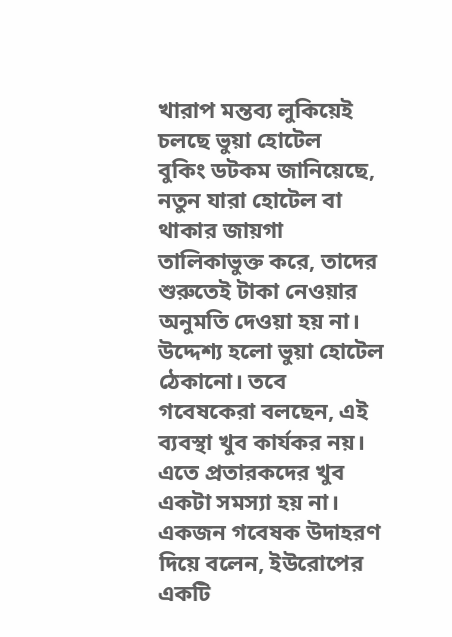খারাপ মন্তব্য লুকিয়েই চলছে ভুয়া হোটেল
বুকিং ডটকম জানিয়েছে, নতুন যারা হোটেল বা থাকার জায়গা তালিকাভুক্ত করে, তাদের শুরুতেই টাকা নেওয়ার অনুমতি দেওয়া হয় না। উদ্দেশ্য হলো ভুয়া হোটেল ঠেকানো। তবে গবেষকেরা বলছেন, এই ব্যবস্থা খুব কার্যকর নয়। এতে প্রতারকদের খুব একটা সমস্যা হয় না। একজন গবেষক উদাহরণ দিয়ে বলেন, ইউরোপের একটি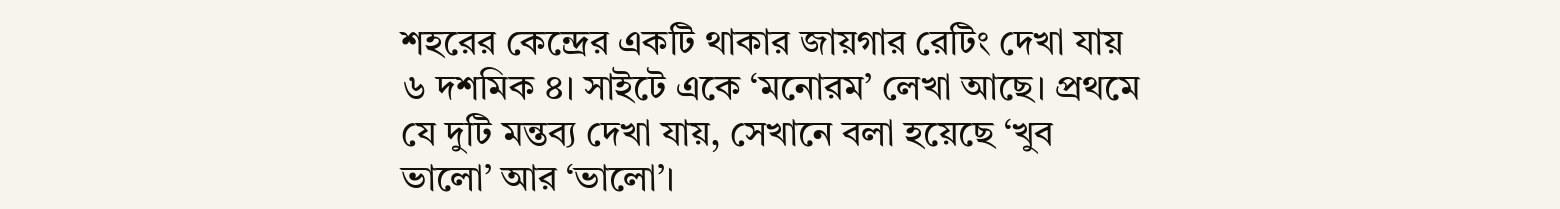শহরের কেন্দ্রের একটি থাকার জায়গার রেটিং দেখা যায় ৬ দশমিক ৪। সাইটে একে ‘মনোরম’ লেখা আছে। প্রথমে যে দুটি মন্তব্য দেখা যায়, সেখানে বলা হয়েছে ‘খুব ভালো’ আর ‘ভালো’।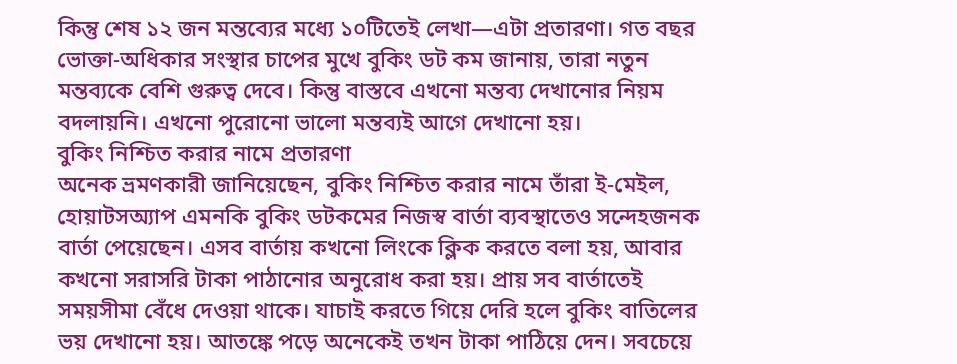কিন্তু শেষ ১২ জন মন্তব্যের মধ্যে ১০টিতেই লেখা—এটা প্রতারণা। গত বছর ভোক্তা-অধিকার সংস্থার চাপের মুখে বুকিং ডট কম জানায়, তারা নতুন মন্তব্যকে বেশি গুরুত্ব দেবে। কিন্তু বাস্তবে এখনো মন্তব্য দেখানোর নিয়ম বদলায়নি। এখনো পুরোনো ভালো মন্তব্যই আগে দেখানো হয়।
বুকিং নিশ্চিত করার নামে প্রতারণা
অনেক ভ্রমণকারী জানিয়েছেন, বুকিং নিশ্চিত করার নামে তাঁরা ই-মেইল, হোয়াটসঅ্যাপ এমনকি বুকিং ডটকমের নিজস্ব বার্তা ব্যবস্থাতেও সন্দেহজনক বার্তা পেয়েছেন। এসব বার্তায় কখনো লিংকে ক্লিক করতে বলা হয়, আবার কখনো সরাসরি টাকা পাঠানোর অনুরোধ করা হয়। প্রায় সব বার্তাতেই সময়সীমা বেঁধে দেওয়া থাকে। যাচাই করতে গিয়ে দেরি হলে বুকিং বাতিলের ভয় দেখানো হয়। আতঙ্কে পড়ে অনেকেই তখন টাকা পাঠিয়ে দেন। সবচেয়ে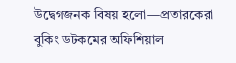উদ্বেগজনক বিষয় হলো—প্রতারকেরা বুকিং ডটকমের অফিশিয়াল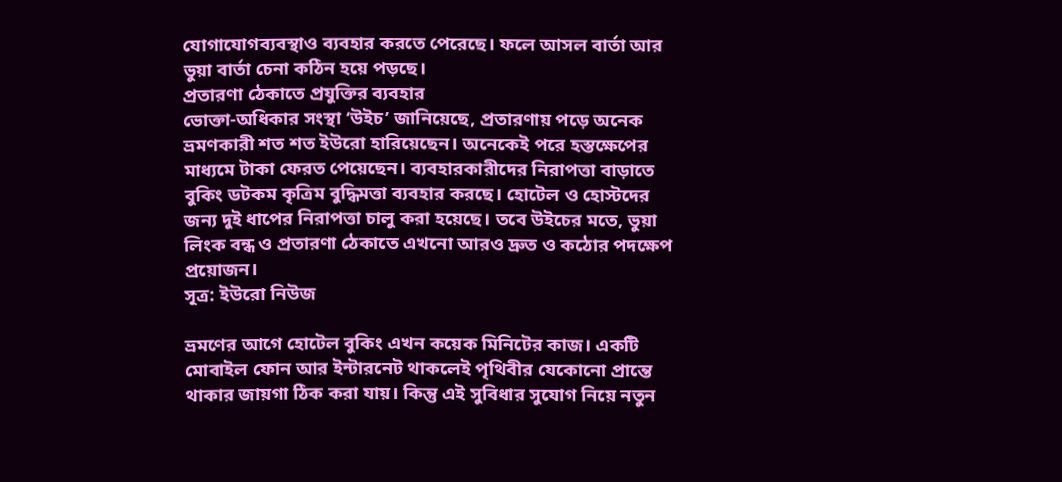যোগাযোগব্যবস্থাও ব্যবহার করতে পেরেছে। ফলে আসল বার্তা আর ভুয়া বার্তা চেনা কঠিন হয়ে পড়ছে।
প্রতারণা ঠেকাতে প্রযুক্তির ব্যবহার
ভোক্তা-অধিকার সংস্থা ‘উইচ’ জানিয়েছে, প্রতারণায় পড়ে অনেক ভ্রমণকারী শত শত ইউরো হারিয়েছেন। অনেকেই পরে হস্তক্ষেপের মাধ্যমে টাকা ফেরত পেয়েছেন। ব্যবহারকারীদের নিরাপত্তা বাড়াতে বুকিং ডটকম কৃত্রিম বুদ্ধিমত্তা ব্যবহার করছে। হোটেল ও হোস্টদের জন্য দুই ধাপের নিরাপত্তা চালু করা হয়েছে। তবে উইচের মতে, ভুয়া লিংক বন্ধ ও প্রতারণা ঠেকাতে এখনো আরও দ্রুত ও কঠোর পদক্ষেপ প্রয়োজন।
সূত্র: ইউরো নিউজ

ভ্রমণের আগে হোটেল বুকিং এখন কয়েক মিনিটের কাজ। একটি মোবাইল ফোন আর ইন্টারনেট থাকলেই পৃথিবীর যেকোনো প্রান্তে থাকার জায়গা ঠিক করা যায়। কিন্তু এই সুবিধার সুযোগ নিয়ে নতুন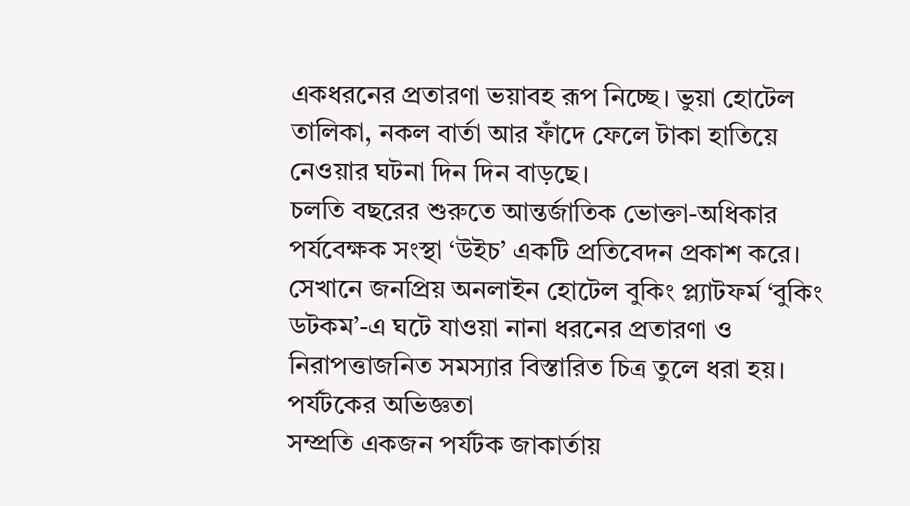একধরনের প্রতারণা ভয়াবহ রূপ নিচ্ছে। ভুয়া হোটেল তালিকা, নকল বার্তা আর ফাঁদে ফেলে টাকা হাতিয়ে নেওয়ার ঘটনা দিন দিন বাড়ছে।
চলতি বছরের শুরুতে আন্তর্জাতিক ভোক্তা-অধিকার পর্যবেক্ষক সংস্থা ‘উইচ’ একটি প্রতিবেদন প্রকাশ করে। সেখানে জনপ্রিয় অনলাইন হোটেল বুকিং প্ল্যাটফর্ম ‘বুকিং ডটকম’-এ ঘটে যাওয়া নানা ধরনের প্রতারণা ও নিরাপত্তাজনিত সমস্যার বিস্তারিত চিত্র তুলে ধরা হয়।
পর্যটকের অভিজ্ঞতা
সম্প্রতি একজন পর্যটক জাকার্তায়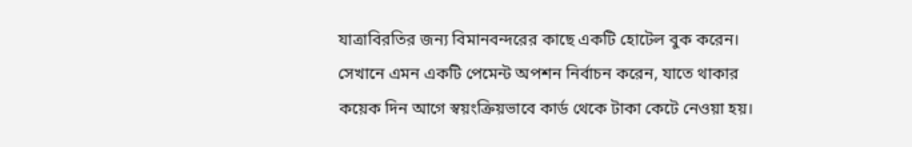যাত্রাবিরতির জন্য বিমানবন্দরের কাছে একটি হোটেল বুক করেন। সেখানে এমন একটি পেমেন্ট অপশন নির্বাচন করেন, যাতে থাকার কয়েক দিন আগে স্বয়ংক্রিয়ভাবে কার্ড থেকে টাকা কেটে নেওয়া হয়।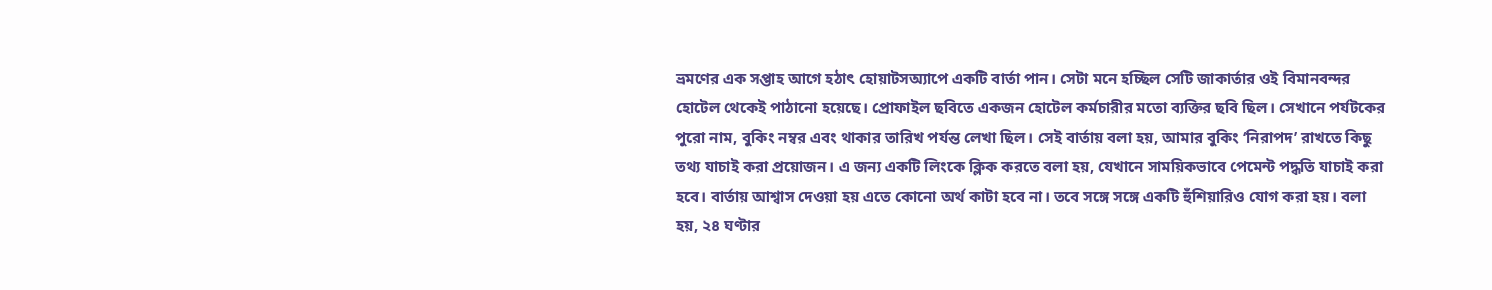ভ্রমণের এক সপ্তাহ আগে হঠাৎ হোয়াটসঅ্যাপে একটি বার্তা পান। সেটা মনে হচ্ছিল সেটি জাকার্তার ওই বিমানবন্দর হোটেল থেকেই পাঠানো হয়েছে। প্রোফাইল ছবিতে একজন হোটেল কর্মচারীর মতো ব্যক্তির ছবি ছিল। সেখানে পর্যটকের পুরো নাম, বুকিং নম্বর এবং থাকার তারিখ পর্যন্ত লেখা ছিল। সেই বার্তায় বলা হয়, আমার বুকিং ‘নিরাপদ’ রাখতে কিছু তথ্য যাচাই করা প্রয়োজন। এ জন্য একটি লিংকে ক্লিক করতে বলা হয়, যেখানে সাময়িকভাবে পেমেন্ট পদ্ধতি যাচাই করা হবে। বার্তায় আশ্বাস দেওয়া হয় এতে কোনো অর্থ কাটা হবে না। তবে সঙ্গে সঙ্গে একটি হুঁশিয়ারিও যোগ করা হয়। বলা হয়, ২৪ ঘণ্টার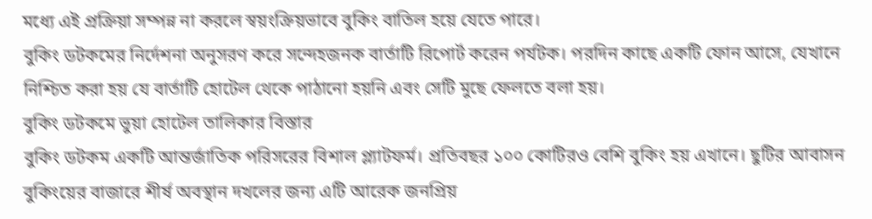মধ্যে এই প্রক্রিয়া সম্পন্ন না করলে স্বয়ংক্রিয়ভাবে বুকিং বাতিল হয়ে যেতে পারে।
বুকিং ডটকমের নির্দেশনা অনুসরণ করে সন্দেহজনক বার্তাটি রিপোর্ট করেন পর্যটক। পরদিন কাছে একটি ফোন আসে, যেখানে নিশ্চিত করা হয় যে বার্তাটি হোটেল থেকে পাঠানো হয়নি এবং সেটি মুছে ফেলতে বলা হয়।
বুকিং ডটকমে ভুয়া হোটেল তালিকার বিস্তার
বুকিং ডটকম একটি আন্তর্জাতিক পরিসরের বিশাল প্ল্যাটফর্ম। প্রতিবছর ১০০ কোটিরও বেশি বুকিং হয় এখানে। ছুটির আবাসন বুকিংয়ের বাজারে শীর্ষ অবস্থান দখলের জন্য এটি আরেক জনপ্রিয়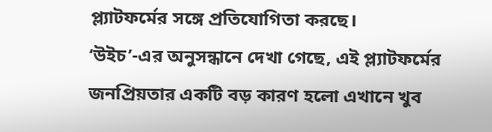প্ল্যাটফর্মের সঙ্গে প্রতিযোগিতা করছে।
‘উইচ’-এর অনুসন্ধানে দেখা গেছে, এই প্ল্যাটফর্মের জনপ্রিয়তার একটি বড় কারণ হলো এখানে খুব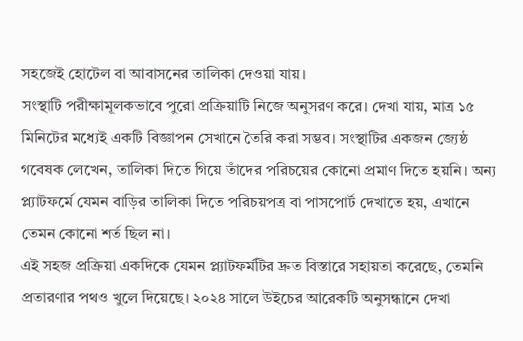সহজেই হোটেল বা আবাসনের তালিকা দেওয়া যায়।
সংস্থাটি পরীক্ষামূলকভাবে পুরো প্রক্রিয়াটি নিজে অনুসরণ করে। দেখা যায়, মাত্র ১৫ মিনিটের মধ্যেই একটি বিজ্ঞাপন সেখানে তৈরি করা সম্ভব। সংস্থাটির একজন জ্যেষ্ঠ গবেষক লেখেন, তালিকা দিতে গিয়ে তাঁদের পরিচয়ের কোনো প্রমাণ দিতে হয়নি। অন্য প্ল্যাটফর্মে যেমন বাড়ির তালিকা দিতে পরিচয়পত্র বা পাসপোর্ট দেখাতে হয়, এখানে তেমন কোনো শর্ত ছিল না।
এই সহজ প্রক্রিয়া একদিকে যেমন প্ল্যাটফর্মটির দ্রুত বিস্তারে সহায়তা করেছে, তেমনি প্রতারণার পথও খুলে দিয়েছে। ২০২৪ সালে উইচের আরেকটি অনুসন্ধানে দেখা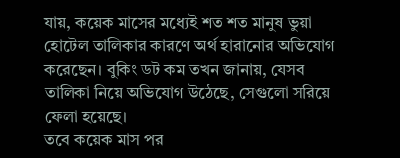যায়, কয়েক মাসের মধ্যেই শত শত মানুষ ভুয়া হোটেল তালিকার কারণে অর্থ হারানোর অভিযোগ করেছেন। বুকিং ডট কম তখন জানায়, যেসব তালিকা নিয়ে অভিযোগ উঠেছে, সেগুলো সরিয়ে ফেলা হয়েছে।
তবে কয়েক মাস পর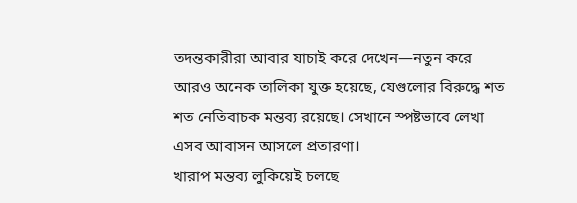তদন্তকারীরা আবার যাচাই করে দেখেন—নতুন করে আরও অনেক তালিকা যুক্ত হয়েছে, যেগুলোর বিরুদ্ধে শত শত নেতিবাচক মন্তব্য রয়েছে। সেখানে স্পষ্টভাবে লেখা এসব আবাসন আসলে প্রতারণা।
খারাপ মন্তব্য লুকিয়েই চলছে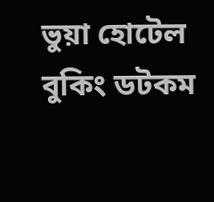ভুয়া হোটেল
বুকিং ডটকম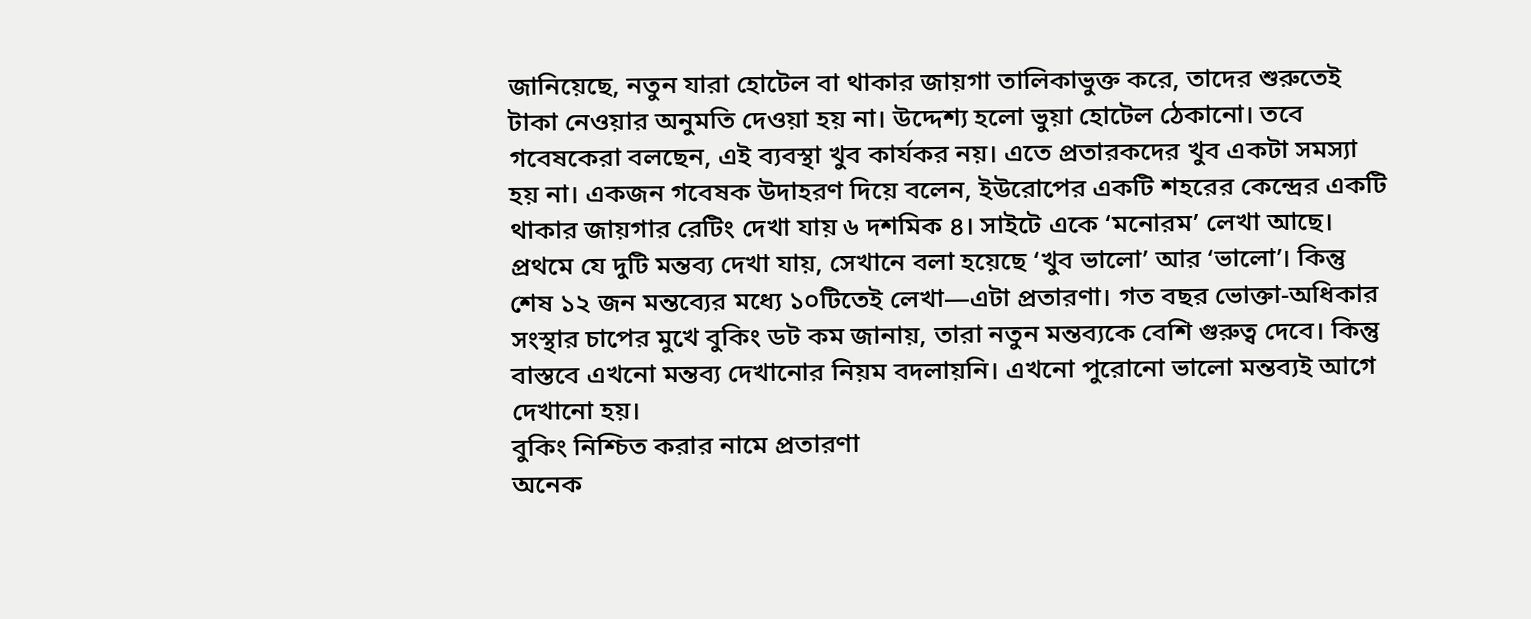জানিয়েছে, নতুন যারা হোটেল বা থাকার জায়গা তালিকাভুক্ত করে, তাদের শুরুতেই টাকা নেওয়ার অনুমতি দেওয়া হয় না। উদ্দেশ্য হলো ভুয়া হোটেল ঠেকানো। তবে গবেষকেরা বলছেন, এই ব্যবস্থা খুব কার্যকর নয়। এতে প্রতারকদের খুব একটা সমস্যা হয় না। একজন গবেষক উদাহরণ দিয়ে বলেন, ইউরোপের একটি শহরের কেন্দ্রের একটি থাকার জায়গার রেটিং দেখা যায় ৬ দশমিক ৪। সাইটে একে ‘মনোরম’ লেখা আছে। প্রথমে যে দুটি মন্তব্য দেখা যায়, সেখানে বলা হয়েছে ‘খুব ভালো’ আর ‘ভালো’। কিন্তু শেষ ১২ জন মন্তব্যের মধ্যে ১০টিতেই লেখা—এটা প্রতারণা। গত বছর ভোক্তা-অধিকার সংস্থার চাপের মুখে বুকিং ডট কম জানায়, তারা নতুন মন্তব্যকে বেশি গুরুত্ব দেবে। কিন্তু বাস্তবে এখনো মন্তব্য দেখানোর নিয়ম বদলায়নি। এখনো পুরোনো ভালো মন্তব্যই আগে দেখানো হয়।
বুকিং নিশ্চিত করার নামে প্রতারণা
অনেক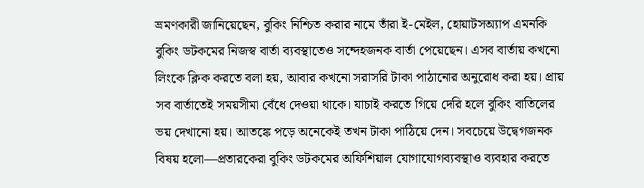ভ্রমণকারী জানিয়েছেন, বুকিং নিশ্চিত করার নামে তাঁরা ই-মেইল, হোয়াটসঅ্যাপ এমনকি বুকিং ডটকমের নিজস্ব বার্তা ব্যবস্থাতেও সন্দেহজনক বার্তা পেয়েছেন। এসব বার্তায় কখনো লিংকে ক্লিক করতে বলা হয়, আবার কখনো সরাসরি টাকা পাঠানোর অনুরোধ করা হয়। প্রায় সব বার্তাতেই সময়সীমা বেঁধে দেওয়া থাকে। যাচাই করতে গিয়ে দেরি হলে বুকিং বাতিলের ভয় দেখানো হয়। আতঙ্কে পড়ে অনেকেই তখন টাকা পাঠিয়ে দেন। সবচেয়ে উদ্বেগজনক বিষয় হলো—প্রতারকেরা বুকিং ডটকমের অফিশিয়াল যোগাযোগব্যবস্থাও ব্যবহার করতে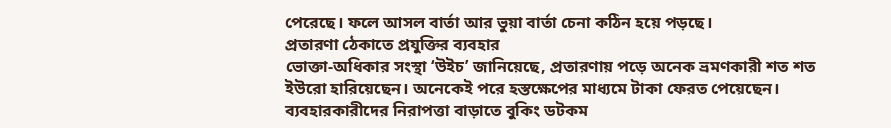পেরেছে। ফলে আসল বার্তা আর ভুয়া বার্তা চেনা কঠিন হয়ে পড়ছে।
প্রতারণা ঠেকাতে প্রযুক্তির ব্যবহার
ভোক্তা-অধিকার সংস্থা ‘উইচ’ জানিয়েছে, প্রতারণায় পড়ে অনেক ভ্রমণকারী শত শত ইউরো হারিয়েছেন। অনেকেই পরে হস্তক্ষেপের মাধ্যমে টাকা ফেরত পেয়েছেন। ব্যবহারকারীদের নিরাপত্তা বাড়াতে বুকিং ডটকম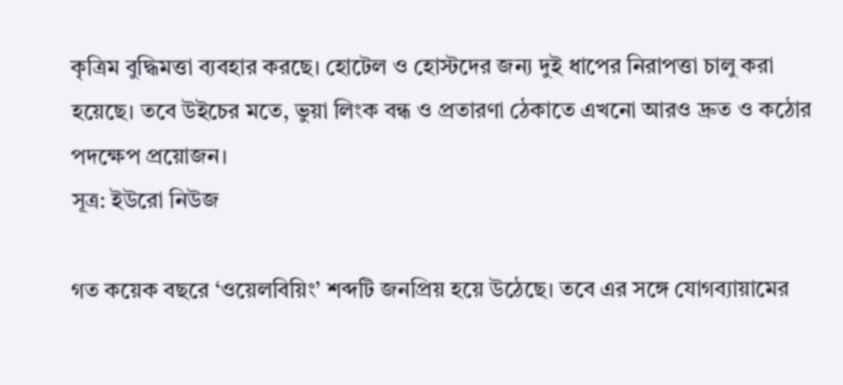কৃত্রিম বুদ্ধিমত্তা ব্যবহার করছে। হোটেল ও হোস্টদের জন্য দুই ধাপের নিরাপত্তা চালু করা হয়েছে। তবে উইচের মতে, ভুয়া লিংক বন্ধ ও প্রতারণা ঠেকাতে এখনো আরও দ্রুত ও কঠোর পদক্ষেপ প্রয়োজন।
সূত্র: ইউরো নিউজ

গত কয়েক বছরে ‘ওয়েলবিয়িং’ শব্দটি জনপ্রিয় হয়ে উঠেছে। তবে এর সঙ্গে যোগব্যায়ামের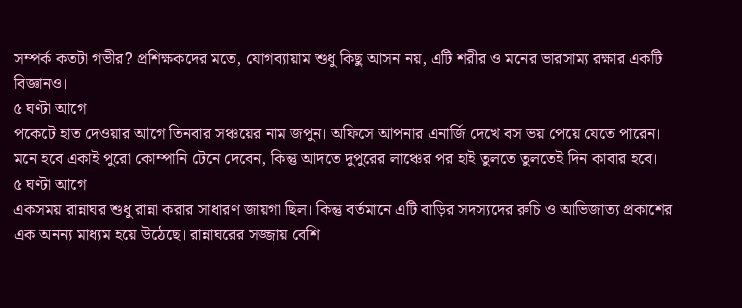সম্পর্ক কতটা গভীর? প্রশিক্ষকদের মতে, যোগব্যায়াম শুধু কিছু আসন নয়, এটি শরীর ও মনের ভারসাম্য রক্ষার একটি বিজ্ঞানও।
৫ ঘণ্টা আগে
পকেটে হাত দেওয়ার আগে তিনবার সঞ্চয়ের নাম জপুন। অফিসে আপনার এনার্জি দেখে বস ভয় পেয়ে যেতে পারেন। মনে হবে একাই পুরো কোম্পানি টেনে দেবেন, কিন্তু আদতে দুপুরের লাঞ্চের পর হাই তুলতে তুলতেই দিন কাবার হবে।
৫ ঘণ্টা আগে
একসময় রান্নাঘর শুধু রান্না করার সাধারণ জায়গা ছিল। কিন্তু বর্তমানে এটি বাড়ির সদস্যদের রুচি ও আভিজাত্য প্রকাশের এক অনন্য মাধ্যম হয়ে উঠেছে। রান্নাঘরের সজ্জায় বেশি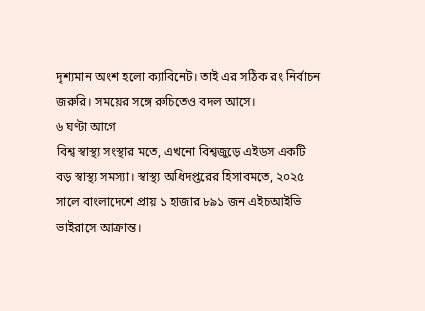দৃশ্যমান অংশ হলো ক্যাবিনেট। তাই এর সঠিক রং নির্বাচন জরুরি। সময়ের সঙ্গে রুচিতেও বদল আসে।
৬ ঘণ্টা আগে
বিশ্ব স্বাস্থ্য সংস্থার মতে, এখনো বিশ্বজুড়ে এইডস একটি বড় স্বাস্থ্য সমস্যা। স্বাস্থ্য অধিদপ্তরের হিসাবমতে, ২০২৫ সালে বাংলাদেশে প্রায় ১ হাজার ৮৯১ জন এইচআইভি ভাইরাসে আক্রান্ত।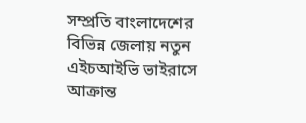সম্প্রতি বাংলাদেশের বিভিন্ন জেলায় নতুন এইচআইভি ভাইরাসে আক্রান্ত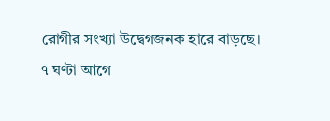রোগীর সংখ্যা উদ্বেগজনক হারে বাড়ছে।
৭ ঘণ্টা আগে